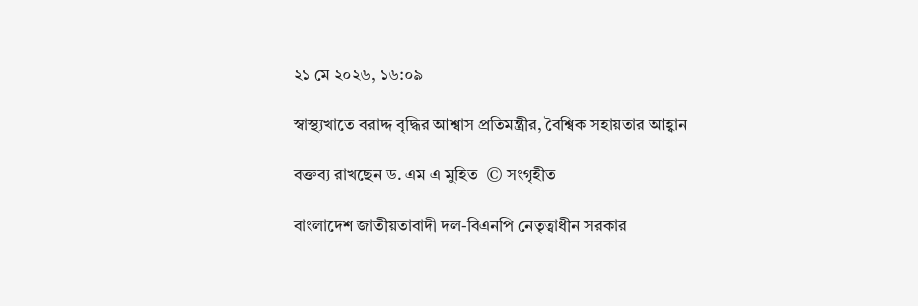২১ মে ২০২৬, ১৬:০৯

স্বাস্থ্যখাতে বরাদ্দ বৃদ্ধির আশ্বাস প্রতিমন্ত্রীর, বৈশ্বিক সহায়তার আহ্বান

বক্তব্য রাখছেন ড. এম এ মুহিত  © সংগৃহীত

বাংলাদেশ জাতীয়তাবাদী দল-বিএনপি নেতৃত্বাধীন সরকার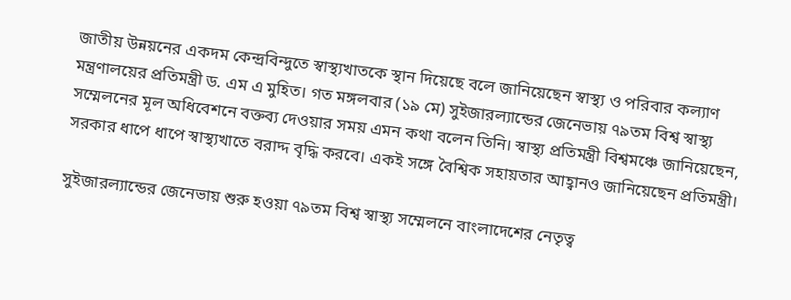জাতীয় উন্নয়নের একদম কেন্দ্রবিন্দুতে স্বাস্থ্যখাতকে স্থান দিয়েছে বলে জানিয়েছেন স্বাস্থ্য ও পরিবার কল্যাণ মন্ত্রণালয়ের প্রতিমন্ত্রী ড. এম এ মুহিত। গত মঙ্গলবার (১৯ মে) সুইজারল্যান্ডের জেনেভায় ৭৯তম বিশ্ব স্বাস্থ্য সম্মেলনের মূল অধিবেশনে বক্তব্য দেওয়ার সময় এমন কথা বলেন তিনি। স্বাস্থ্য প্রতিমন্ত্রী বিশ্বমঞ্চে জানিয়েছেন, সরকার ধাপে ধাপে স্বাস্থ্যখাতে বরাদ্দ বৃদ্ধি করবে। একই সঙ্গে বৈশ্বিক সহায়তার আহ্বানও জানিয়েছেন প্রতিমন্ত্রী।

সুইজারল্যান্ডের জেনেভায় শুরু হওয়া ৭৯তম বিশ্ব স্বাস্থ্য সম্মেলনে বাংলাদেশের নেতৃত্ব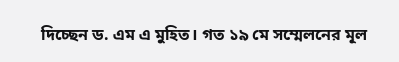দিচ্ছেন ড. এম এ মুহিত। গত ১৯ মে সম্মেলনের মূল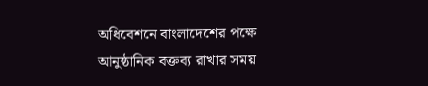অধিবেশনে বাংলাদেশের পক্ষে আনুষ্ঠানিক বক্তব্য রাখার সময়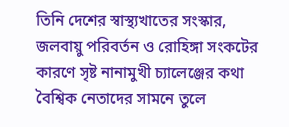তিনি দেশের স্বাস্থ্যখাতের সংস্কার, জলবায়ু পরিবর্তন ও রোহিঙ্গা সংকটের কারণে সৃষ্ট নানামুখী চ্যালেঞ্জের কথা বৈশ্বিক নেতাদের সামনে তুলে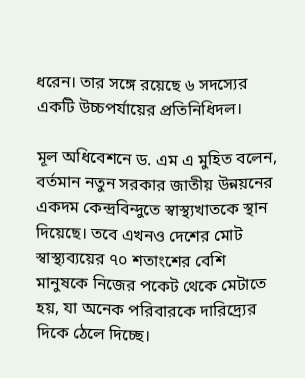ধরেন। তার সঙ্গে রয়েছে ৬ সদস্যের একটি উচ্চপর্যায়ের প্রতিনিধিদল।

মূল অধিবেশনে ড. এম এ মুহিত বলেন, বর্তমান নতুন সরকার জাতীয় উন্নয়নের একদম কেন্দ্রবিন্দুতে স্বাস্থ্যখাতকে স্থান দিয়েছে। তবে এখনও দেশের মোট স্বাস্থ্যব্যয়ের ৭০ শতাংশের বেশি মানুষকে নিজের পকেট থেকে মেটাতে হয়, যা অনেক পরিবারকে দারিদ্র্যের দিকে ঠেলে দিচ্ছে।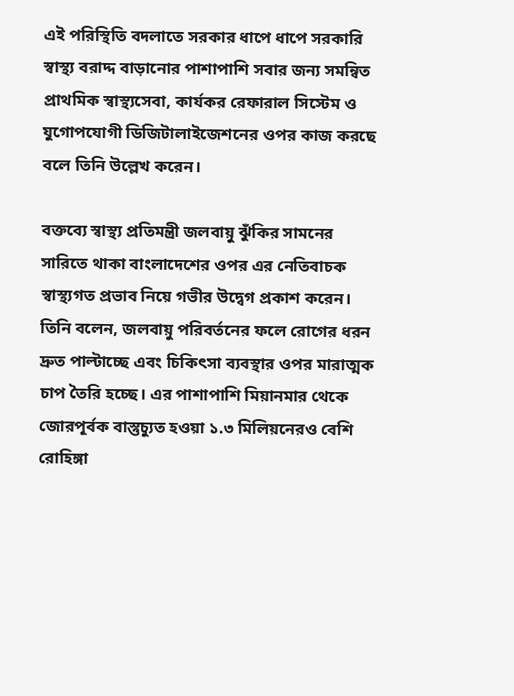এই পরিস্থিতি বদলাতে সরকার ধাপে ধাপে সরকারি স্বাস্থ্য বরাদ্দ বাড়ানোর পাশাপাশি সবার জন্য সমন্বিত প্রাথমিক স্বাস্থ্যসেবা, কার্যকর রেফারাল সিস্টেম ও যুগোপযোগী ডিজিটালাইজেশনের ওপর কাজ করছে বলে তিনি উল্লেখ করেন।

বক্তব্যে স্বাস্থ্য প্রতিমন্ত্রী জলবায়ু ঝুঁকির সামনের সারিতে থাকা বাংলাদেশের ওপর এর নেতিবাচক স্বাস্থ্যগত প্রভাব নিয়ে গভীর উদ্বেগ প্রকাশ করেন। তিনি বলেন, জলবায়ু পরিবর্তনের ফলে রোগের ধরন দ্রুত পাল্টাচ্ছে এবং চিকিৎসা ব্যবস্থার ওপর মারাত্মক চাপ তৈরি হচ্ছে। এর পাশাপাশি মিয়ানমার থেকে জোরপূর্বক বাস্তুচ্যুত হওয়া ১.৩ মিলিয়নেরও বেশি রোহিঙ্গা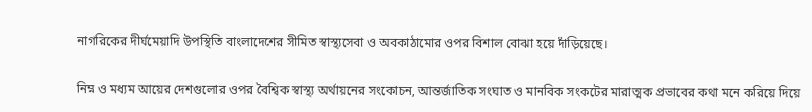নাগরিকের দীর্ঘমেয়াদি উপস্থিতি বাংলাদেশের সীমিত স্বাস্থ্যসেবা ও অবকাঠামোর ওপর বিশাল বোঝা হয়ে দাঁড়িয়েছে।

নিম্ন ও মধ্যম আয়ের দেশগুলোর ওপর বৈশ্বিক স্বাস্থ্য অর্থায়নের সংকোচন, আন্তর্জাতিক সংঘাত ও মানবিক সংকটের মারাত্মক প্রভাবের কথা মনে করিয়ে দিয়ে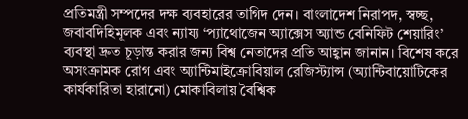প্রতিমন্ত্রী সম্পদের দক্ষ ব্যবহারের তাগিদ দেন। বাংলাদেশ নিরাপদ, স্বচ্ছ, জবাবদিহিমূলক এবং ন্যায্য ‘প্যাথোজেন অ্যাক্সেস অ্যান্ড বেনিফিট শেয়ারিং’ ব্যবস্থা দ্রুত চূড়ান্ত করার জন্য বিশ্ব নেতাদের প্রতি আহ্বান জানান। বিশেষ করে অসংক্রামক রোগ এবং অ্যান্টিমাইক্রোবিয়াল রেজিস্ট্যান্স (অ্যান্টিবায়োটিকের কার্যকারিতা হারানো) মোকাবিলায় বৈশ্বিক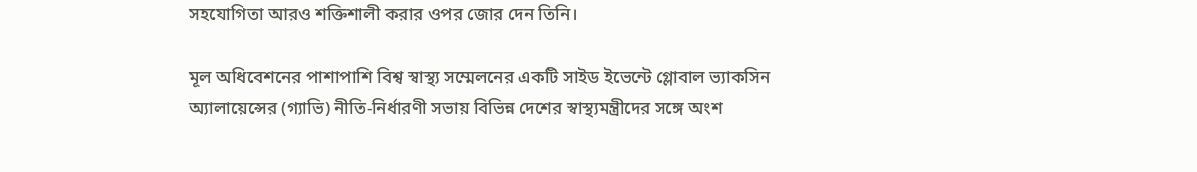সহযোগিতা আরও শক্তিশালী করার ওপর জোর দেন তিনি।

মূল অধিবেশনের পাশাপাশি বিশ্ব স্বাস্থ্য সম্মেলনের একটি সাইড ইভেন্টে গ্লোবাল ভ্যাকসিন অ্যালায়েন্সের (গ্যাভি) নীতি-নির্ধারণী সভায় বিভিন্ন দেশের স্বাস্থ্যমন্ত্রীদের সঙ্গে অংশ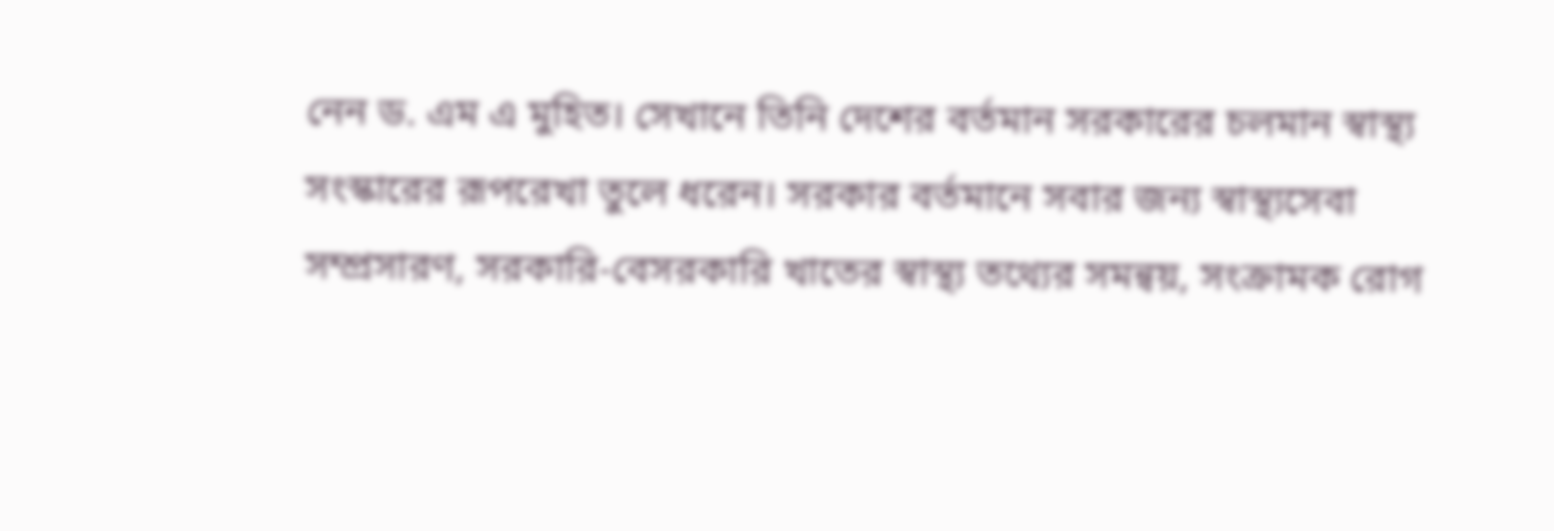নেন ড. এম এ মুহিত। সেখানে তিনি দেশের বর্তমান সরকারের চলমান স্বাস্থ্য সংস্কারের রূপরেখা তুলে ধরেন। সরকার বর্তমানে সবার জন্য স্বাস্থ্যসেবা সম্প্রসারণ, সরকারি-বেসরকারি খাতের স্বাস্থ্য তথ্যের সমন্বয়, সংক্রামক রোগ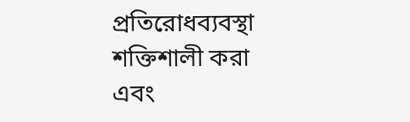প্রতিরোধব্যবস্থা শক্তিশালী করা এবং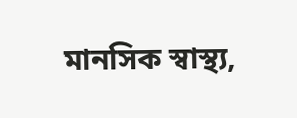মানসিক স্বাস্থ্য,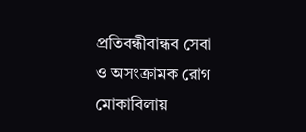প্রতিবন্ধীবান্ধব সেবা ও অসংক্রামক রোগ মোকাবিলায়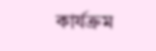কার্যক্রম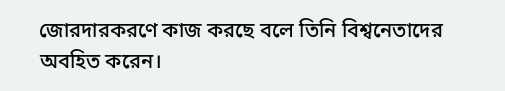জোরদারকরণে কাজ করছে বলে তিনি বিশ্বনেতাদের অবহিত করেন।